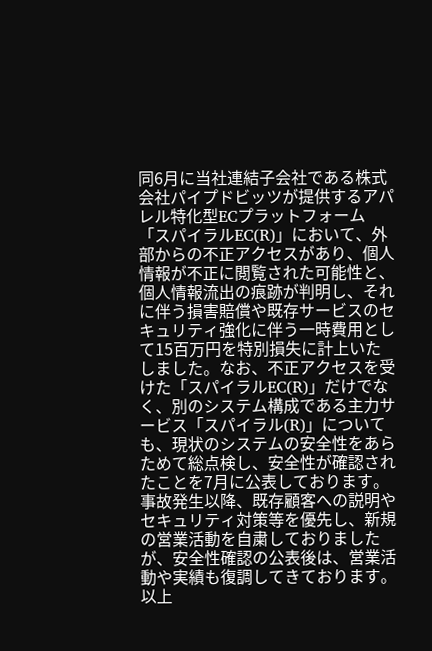同6月に当社連結子会社である株式会社パイプドビッツが提供するアパレル特化型ECプラットフォーム「スパイラルEC(R)」において、外部からの不正アクセスがあり、個人情報が不正に閲覧された可能性と、個人情報流出の痕跡が判明し、それに伴う損害賠償や既存サービスのセキュリティ強化に伴う一時費用として15百万円を特別損失に計上いたしました。なお、不正アクセスを受けた「スパイラルEC(R)」だけでなく、別のシステム構成である主力サービス「スパイラル(R)」についても、現状のシステムの安全性をあらためて総点検し、安全性が確認されたことを7月に公表しております。事故発生以降、既存顧客への説明やセキュリティ対策等を優先し、新規の営業活動を自粛しておりましたが、安全性確認の公表後は、営業活動や実績も復調してきております。
以上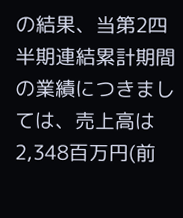の結果、当第2四半期連結累計期間の業績につきましては、売上高は2,348百万円(前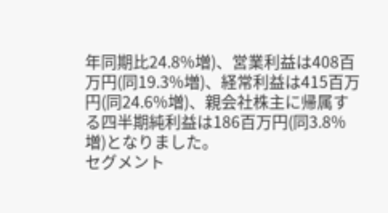年同期比24.8%増)、営業利益は408百万円(同19.3%増)、経常利益は415百万円(同24.6%増)、親会社株主に帰属する四半期純利益は186百万円(同3.8%増)となりました。
セグメント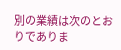別の業績は次のとおりでありま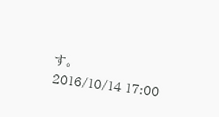す。
2016/10/14 17:00